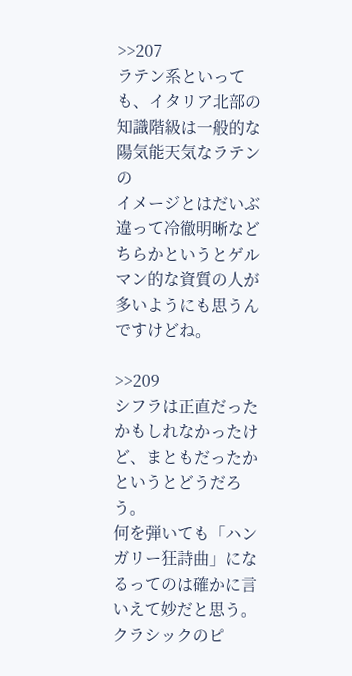>>207
ラテン系といっても、イタリア北部の知識階級は一般的な陽気能天気なラテンの
イメージとはだいぶ違って冷徹明晰などちらかというとゲルマン的な資質の人が
多いようにも思うんですけどね。

>>209
シフラは正直だったかもしれなかったけど、まともだったかというとどうだろう。
何を弾いても「ハンガリー狂詩曲」になるってのは確かに言いえて妙だと思う。
クラシックのピ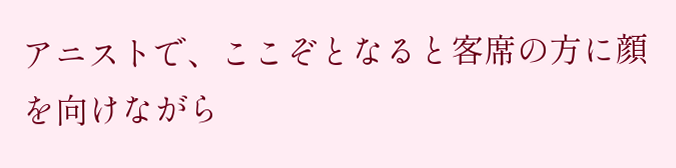アニストで、ここぞとなると客席の方に顔を向けながら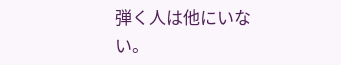弾く人は他にいない。